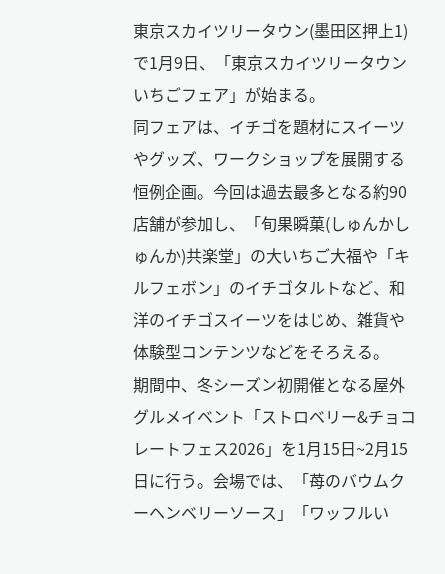東京スカイツリータウン(墨田区押上1)で1月9日、「東京スカイツリータウン いちごフェア」が始まる。
同フェアは、イチゴを題材にスイーツやグッズ、ワークショップを展開する恒例企画。今回は過去最多となる約90店舗が参加し、「旬果瞬菓(しゅんかしゅんか)共楽堂」の大いちご大福や「キルフェボン」のイチゴタルトなど、和洋のイチゴスイーツをはじめ、雑貨や体験型コンテンツなどをそろえる。
期間中、冬シーズン初開催となる屋外グルメイベント「ストロベリー&チョコレートフェス2026」を1月15日~2月15日に行う。会場では、「苺のバウムクーヘンベリーソース」「ワッフルい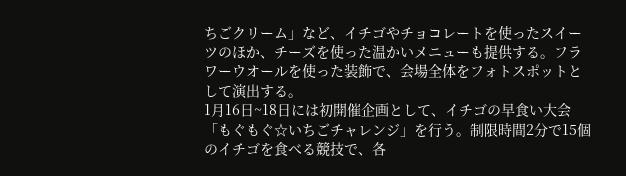ちごクリーム」など、イチゴやチョコレートを使ったスイーツのほか、チーズを使った温かいメニューも提供する。フラワーウオールを使った装飾で、会場全体をフォトスポットとして演出する。
1月16日~18日には初開催企画として、イチゴの早食い大会「もぐもぐ☆いちごチャレンジ」を行う。制限時間2分で15個のイチゴを食べる競技で、各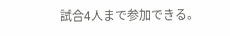試合4人まで参加できる。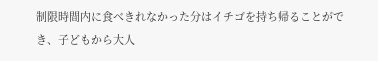制限時間内に食べきれなかった分はイチゴを持ち帰ることができ、子どもから大人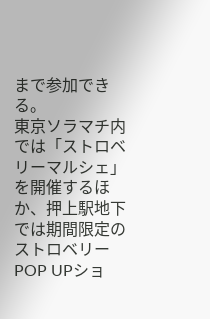まで参加できる。
東京ソラマチ内では「ストロベリーマルシェ」を開催するほか、押上駅地下では期間限定のストロベリーPOP UPショ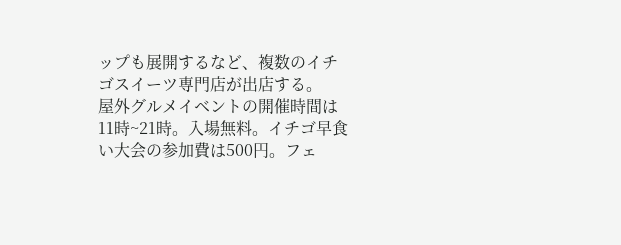ップも展開するなど、複数のイチゴスイーツ専門店が出店する。
屋外グルメイベントの開催時間は11時~21時。入場無料。イチゴ早食い大会の参加費は500円。フェ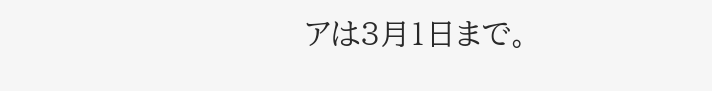アは3月1日まで。